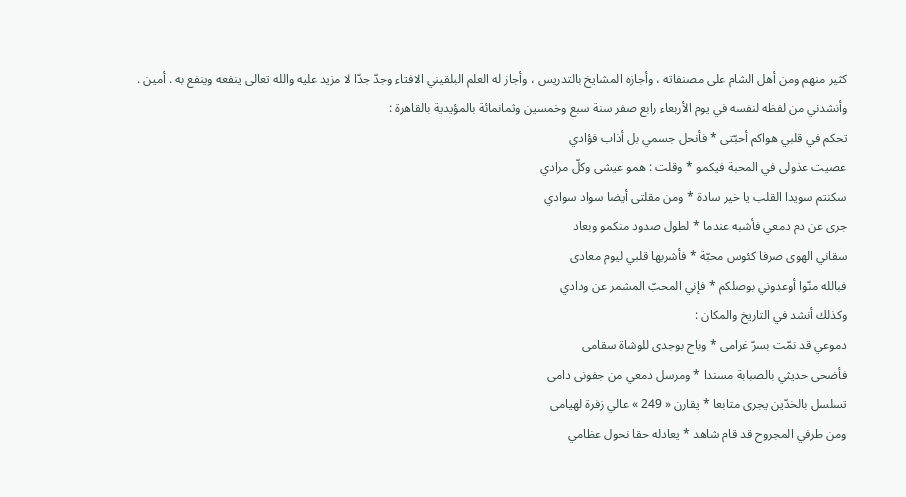كثير منهم ومن أهل الشام على مصنفاته ، وأجازه المشايخ بالتدريس ، وأجاز له العلم البلقيني الافتاء وجدّ جدّا لا مزيد عليه والله تعالى ينفعه وينفع به . أمين .
وأنشدني من لفظه لنفسه في يوم الأربعاء رابع صفر سنة سبع وخمسين وثمانمائة بالمؤيدية بالقاهرة :
تحكم في قلبي هواكم أحبّتى * فأنحل جسمي بل أذاب فؤادي
عصيت عذولى في المحبة فيكمو * وقلت : همو عيشى وكلّ مرادي
سكنتم سويدا القلب يا خير سادة * ومن مقلتى أيضا سواد سوادي
جرى عن دم دمعي فأشبه عندما * لطول صدود منكمو وبعاد
سقاني الهوى صرفا كئوس محبّة * فأشربها قلبي ليوم معادى
فبالله منّوا أوعدوني بوصلكم * فإني المحبّ المشمر عن ودادي
وكذلك أنشد في التاريخ والمكان :
دموعي قد نمّت بسرّ غرامى * وباح بوجدى للوشاة سقامى
فأضحى حديثي بالصبابة مسندا * ومرسل دمعي من جفونى دامى
تسلسل بالخدّين يجرى متابعا * يقارن « 249 » عالي زفرة لهيامى
ومن طرفي المجروح قد قام شاهد * يعادله حقا نحول عظامي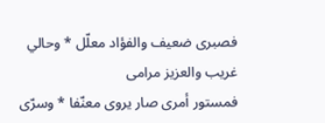فصبرى ضعيف والفؤاد معلّل * وحالي غريب والعزيز مرامى
فمستور أمرى صار يروى معنّفا * وسرّى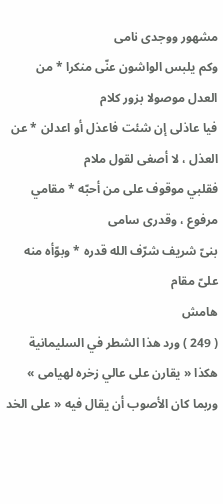مشهور ووجدى نامى
وكم يلبس الواشون عنّى منكرا * من العدل موصولا بزور كلام
فيا عاذلى إن شئت فاعذل أو اعدلن * عن العذل ، لا أصغى لقول ملام
فقلبي موقوف على من أحبّه * مقامي مرفوع ، وقدرى سامى
بنىّ شريف شرّف الله قدره * وبوّأه منه علىّ مقام
هامش
( 249 ) ورد هذا الشطر في السليمانية هكذا « يقارن على عالي زخره لهيامى » وربما كان الأصوب أن يقال فيه « على الخد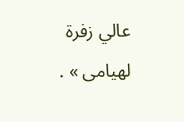عالي زفرة لهيامى » .